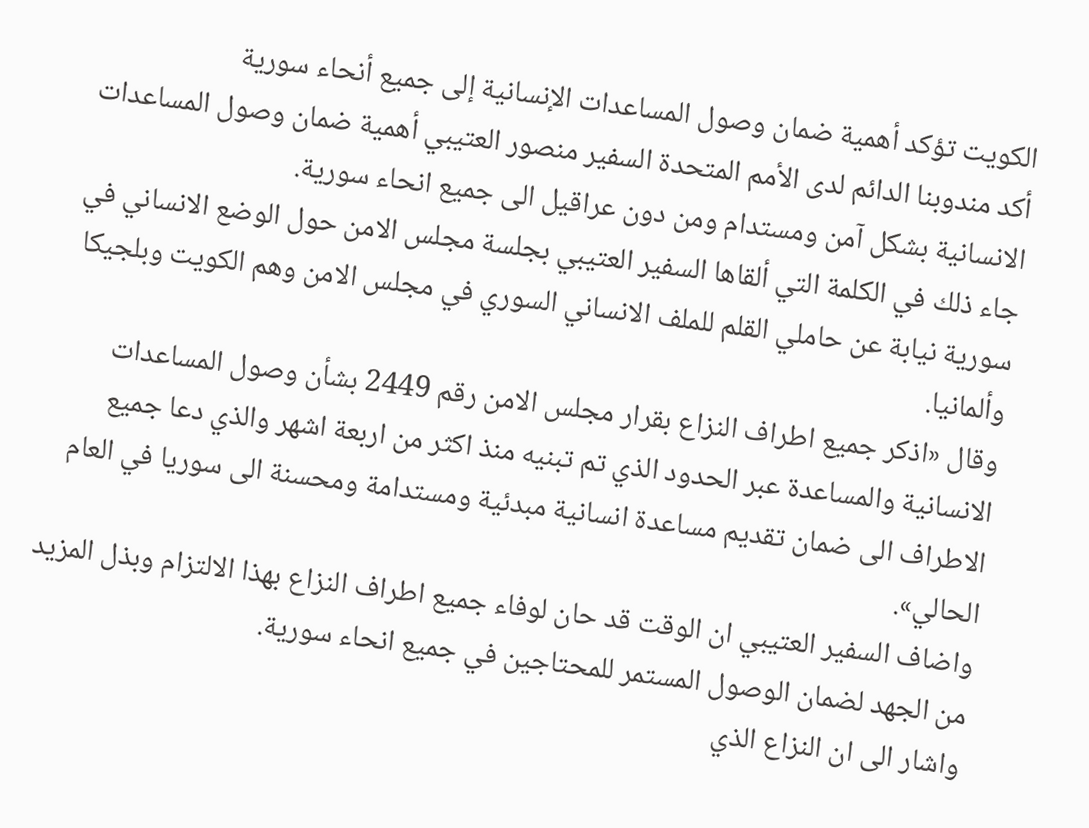الكويت تؤكد أهمية ضمان وصول المساعدات الإنسانية إلى جميع أنحاء سورية
أكد مندوبنا الدائم لدى الأمم المتحدة السفير منصور العتيبي أهمية ضمان وصول المساعدات الانسانية بشكل آمن ومستدام ومن دون عراقيل الى جميع انحاء سورية.
جاء ذلك في الكلمة التي ألقاها السفير العتيبي بجلسة مجلس الامن حول الوضع الانساني في سورية نيابة عن حاملي القلم للملف الانساني السوري في مجلس الامن وهم الكويت وبلجيكا وألمانيا.
وقال «اذكر جميع اطراف النزاع بقرار مجلس الامن رقم 2449 بشأن وصول المساعدات الانسانية والمساعدة عبر الحدود الذي تم تبنيه منذ اكثر من اربعة اشهر والذي دعا جميع الاطراف الى ضمان تقديم مساعدة انسانية مبدئية ومستدامة ومحسنة الى سوريا في العام الحالي».
واضاف السفير العتيبي ان الوقت قد حان لوفاء جميع اطراف النزاع بهذا الالتزام وبذل المزيد من الجهد لضمان الوصول المستمر للمحتاجين في جميع انحاء سورية.
واشار الى ان النزاع الذي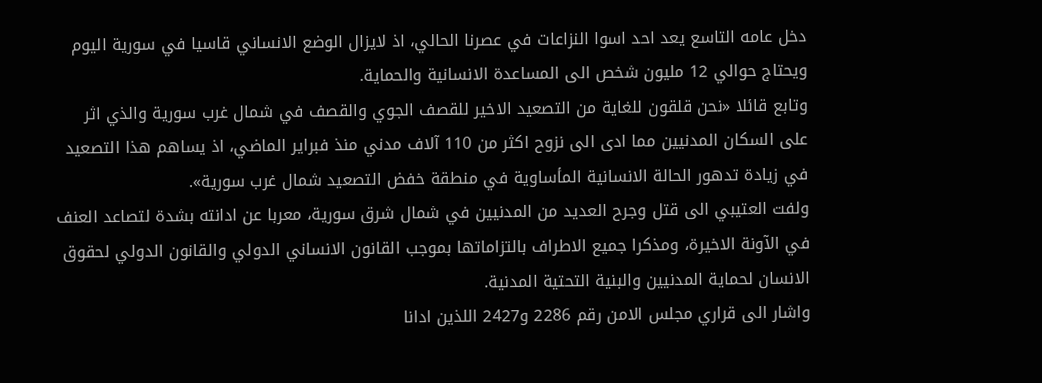دخل عامه التاسع يعد احد اسوا النزاعات في عصرنا الحالي، اذ لايزال الوضع الانساني قاسيا في سورية اليوم ويحتاج حوالي 12 مليون شخص الى المساعدة الانسانية والحماية.
وتابع قائلا «نحن قلقون للغاية من التصعيد الاخير للقصف الجوي والقصف في شمال غرب سورية والذي اثر على السكان المدنيين مما ادى الى نزوح اكثر من 110 آلاف مدني منذ فبراير الماضي، اذ يساهم هذا التصعيد في زيادة تدهور الحالة الانسانية المأساوية في منطقة خفض التصعيد شمال غرب سورية».
ولفت العتيبي الى قتل وجرح العديد من المدنيين في شمال شرق سورية، معربا عن ادانته بشدة لتصاعد العنف في الآونة الاخيرة، ومذكرا جميع الاطراف بالتزاماتها بموجب القانون الانساني الدولي والقانون الدولي لحقوق الانسان لحماية المدنيين والبنية التحتية المدنية.
واشار الى قراري مجلس الامن رقم 2286 و2427 اللذين ادانا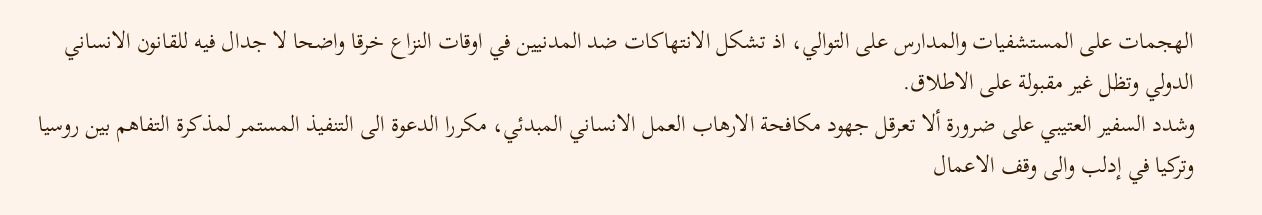الهجمات على المستشفيات والمدارس على التوالي، اذ تشكل الانتهاكات ضد المدنيين في اوقات النزاع خرقا واضحا لا جدال فيه للقانون الانساني الدولي وتظل غير مقبولة على الاطلاق.
وشدد السفير العتيبي على ضرورة ألا تعرقل جهود مكافحة الارهاب العمل الانساني المبدئي، مكررا الدعوة الى التنفيذ المستمر لمذكرة التفاهم بين روسيا وتركيا في إدلب والى وقف الاعمال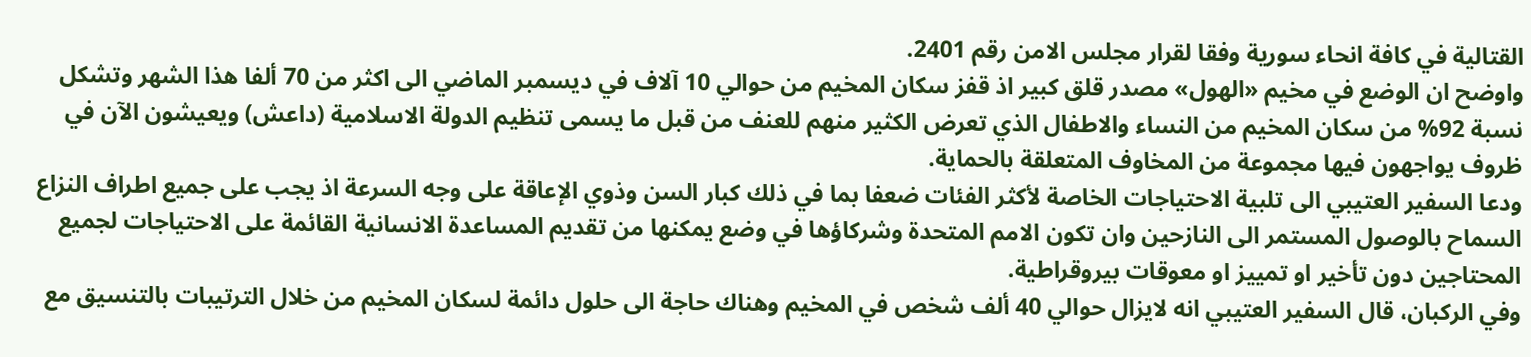القتالية في كافة انحاء سورية وفقا لقرار مجلس الامن رقم 2401.
واوضح ان الوضع في مخيم «الهول» مصدر قلق كبير اذ قفز سكان المخيم من حوالي 10 آلاف في ديسمبر الماضي الى اكثر من 70 ألفا هذا الشهر وتشكل نسبة 92% من سكان المخيم من النساء والاطفال الذي تعرض الكثير منهم للعنف من قبل ما يسمى تنظيم الدولة الاسلامية (داعش) ويعيشون الآن في ظروف يواجهون فيها مجموعة من المخاوف المتعلقة بالحماية.
ودعا السفير العتيبي الى تلبية الاحتياجات الخاصة لأكثر الفئات ضعفا بما في ذلك كبار السن وذوي الإعاقة على وجه السرعة اذ يجب على جميع اطراف النزاع السماح بالوصول المستمر الى النازحين وان تكون الامم المتحدة وشركاؤها في وضع يمكنها من تقديم المساعدة الانسانية القائمة على الاحتياجات لجميع المحتاجين دون تأخير او تمييز او معوقات بيروقراطية.
وفي الركبان، قال السفير العتيبي انه لايزال حوالي 40 ألف شخص في المخيم وهناك حاجة الى حلول دائمة لسكان المخيم من خلال الترتيبات بالتنسيق مع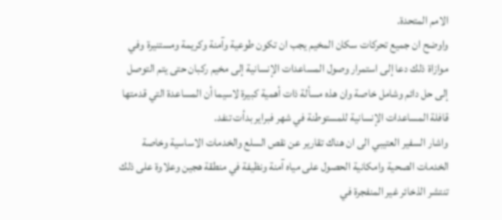الامم المتحدة.
واوضح ان جميع تحركات سكان المخيم يجب ان تكون طوعية وآمنة وكريمة ومستنيرة وفي موازاة ذلك دعا إلى استمرار وصول المساعدات الإنسانية إلى مخيم ركبان حتى يتم التوصل إلى حل دائم وشامل خاصة وان هذه مسألة ذات أهمية كبيرة لاسيما أن المساعدة التي قدمتها قافلة المساعدات الإنسانية للمستوطنة في شهر فبراير بدأت تنفد.
واشار السفير العتيبي الى ان هناك تقارير عن نقص السلع والخدمات الاساسية وخاصة الخدمات الصحية وامكانية الحصول على مياه آمنة ونظيفة في منطقة هجين وعلاوة على ذلك تنتشر الذخائر غير المنفجرة في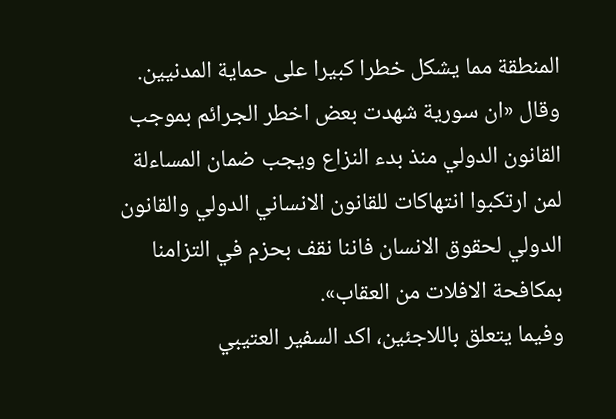المنطقة مما يشكل خطرا كبيرا على حماية المدنيين.
وقال «ان سورية شهدت بعض اخطر الجرائم بموجب القانون الدولي منذ بدء النزاع ويجب ضمان المساءلة لمن ارتكبوا انتهاكات للقانون الانساني الدولي والقانون الدولي لحقوق الانسان فاننا نقف بحزم في التزامنا بمكافحة الافلات من العقاب».
وفيما يتعلق باللاجئين، اكد السفير العتيبي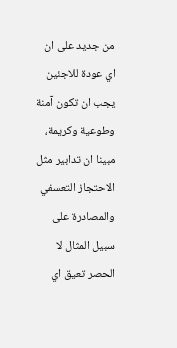من جديد على ان اي عودة للاجئين يجب ان تكون آمنة وطوعية وكريمة، مبينا ان تدابير مثل الاحتجاز التعسفي والمصادرة على سبيل المثال لا الحصر تعيق اي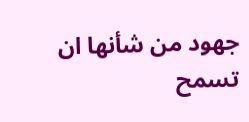جهود من شأنها ان تسمح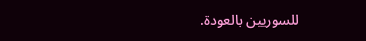للسوريين بالعودة.